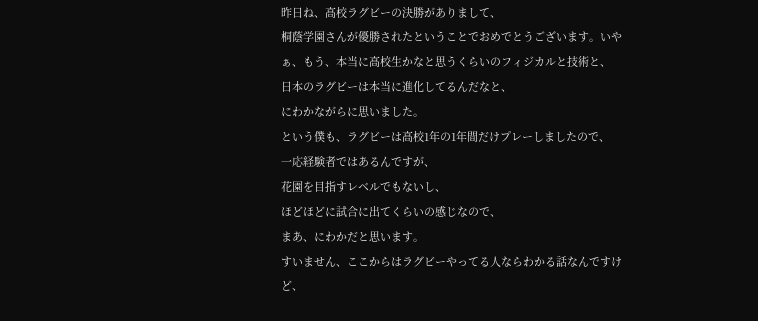昨日ね、高校ラグビーの決勝がありまして、
桐蔭学園さんが優勝されたということでおめでとうございます。いやぁ、もう、本当に高校生かなと思うくらいのフィジカルと技術と、
日本のラグビーは本当に進化してるんだなと、
にわかながらに思いました。
という僕も、ラグビーは高校1年の1年間だけプレーしましたので、
一応経験者ではあるんですが、
花園を目指すレベルでもないし、
ほどほどに試合に出てくらいの感じなので、
まあ、にわかだと思います。
すいません、ここからはラグビーやってる人ならわかる話なんですけど、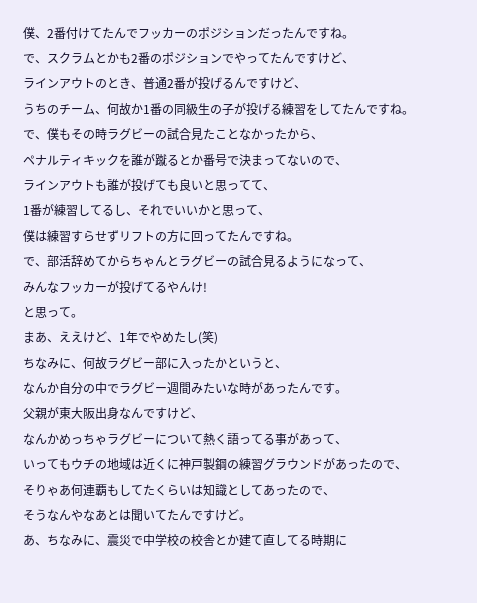僕、2番付けてたんでフッカーのポジションだったんですね。
で、スクラムとかも2番のポジションでやってたんですけど、
ラインアウトのとき、普通2番が投げるんですけど、
うちのチーム、何故か1番の同級生の子が投げる練習をしてたんですね。
で、僕もその時ラグビーの試合見たことなかったから、
ペナルティキックを誰が蹴るとか番号で決まってないので、
ラインアウトも誰が投げても良いと思ってて、
1番が練習してるし、それでいいかと思って、
僕は練習すらせずリフトの方に回ってたんですね。
で、部活辞めてからちゃんとラグビーの試合見るようになって、
みんなフッカーが投げてるやんけ!
と思って。
まあ、ええけど、1年でやめたし(笑)
ちなみに、何故ラグビー部に入ったかというと、
なんか自分の中でラグビー週間みたいな時があったんです。
父親が東大阪出身なんですけど、
なんかめっちゃラグビーについて熱く語ってる事があって、
いってもウチの地域は近くに神戸製鋼の練習グラウンドがあったので、
そりゃあ何連覇もしてたくらいは知識としてあったので、
そうなんやなあとは聞いてたんですけど。
あ、ちなみに、震災で中学校の校舎とか建て直してる時期に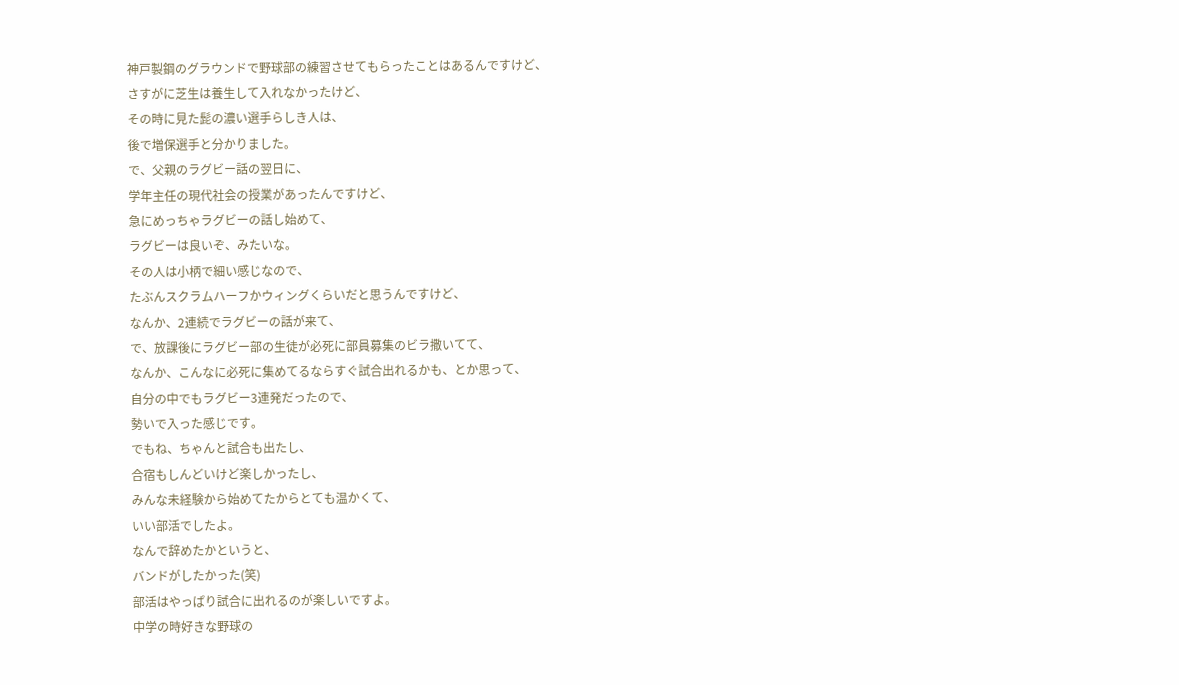神戸製鋼のグラウンドで野球部の練習させてもらったことはあるんですけど、
さすがに芝生は養生して入れなかったけど、
その時に見た髭の濃い選手らしき人は、
後で増保選手と分かりました。
で、父親のラグビー話の翌日に、
学年主任の現代社会の授業があったんですけど、
急にめっちゃラグビーの話し始めて、
ラグビーは良いぞ、みたいな。
その人は小柄で細い感じなので、
たぶんスクラムハーフかウィングくらいだと思うんですけど、
なんか、2連続でラグビーの話が来て、
で、放課後にラグビー部の生徒が必死に部員募集のビラ撒いてて、
なんか、こんなに必死に集めてるならすぐ試合出れるかも、とか思って、
自分の中でもラグビー3連発だったので、
勢いで入った感じです。
でもね、ちゃんと試合も出たし、
合宿もしんどいけど楽しかったし、
みんな未経験から始めてたからとても温かくて、
いい部活でしたよ。
なんで辞めたかというと、
バンドがしたかった(笑)
部活はやっぱり試合に出れるのが楽しいですよ。
中学の時好きな野球の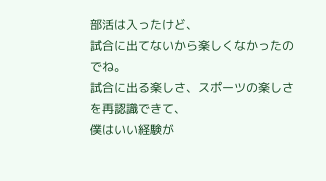部活は入ったけど、
試合に出てないから楽しくなかったのでね。
試合に出る楽しさ、スポーツの楽しさを再認識できて、
僕はいい経験が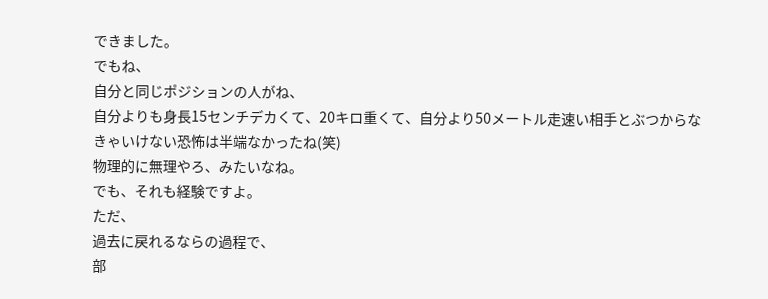できました。
でもね、
自分と同じポジションの人がね、
自分よりも身長15センチデカくて、20キロ重くて、自分より50メートル走速い相手とぶつからなきゃいけない恐怖は半端なかったね(笑)
物理的に無理やろ、みたいなね。
でも、それも経験ですよ。
ただ、
過去に戻れるならの過程で、
部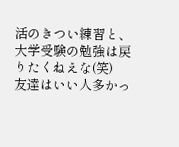活のきつい練習と、
大学受験の勉強は戻りたくねえな(笑)
友達はいい人多かっ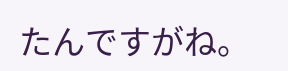たんですがね。